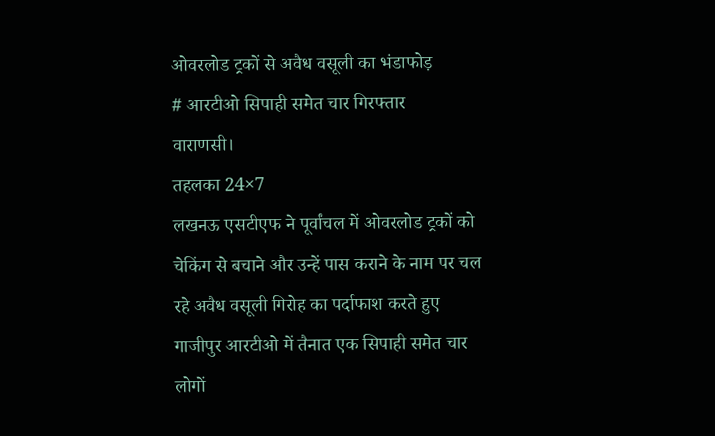ओवरलोड ट्रकों से अवैध वसूली का भंडाफोड़
# आरटीओ सिपाही समेत चार गिरफ्तार
वाराणसी।
तहलका 24×7
लखनऊ एसटीएफ ने पूर्वांचल में ओवरलोड ट्रकों को चेकिंग से बचाने और उन्हें पास कराने के नाम पर चल रहे अवैध वसूली गिरोह का पर्दाफाश करते हुए गाजीपुर आरटीओ में तैनात एक सिपाही समेत चार लोगों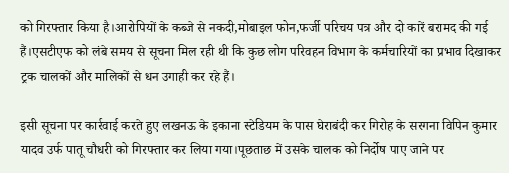को गिरफ्तार किया है।आरोपियों के कब्जे से नकदी,मोबाइल फोन,फर्जी परिचय पत्र और दो कारें बरामद की गई हैं।एसटीएफ को लंबे समय से सूचना मिल रही थी कि कुछ लोग परिवहन विभाग के कर्मचारियों का प्रभाव दिखाकर ट्रक चालकों और मालिकों से धन उगाही कर रहे हैं।

इसी सूचना पर कार्रवाई करते हुए लखनऊ के इकाना स्टेडियम के पास घेराबंदी कर गिरोह के सरगना विपिन कुमार यादव उर्फ पातू चौधरी को गिरफ्तार कर लिया गया।पूछताछ में उसके चालक को निर्दोष पाए जाने पर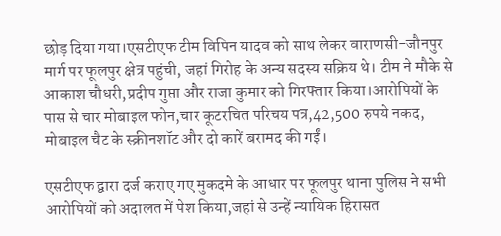छोड़ दिया गया।एसटीएफ टीम विपिन यादव को साथ लेकर वाराणसी-जौनपुर मार्ग पर फूलपुर क्षेत्र पहुंची, जहां गिरोह के अन्य सदस्य सक्रिय थे। टीम ने मौके से आकाश चौधरी,प्रदीप गुप्ता और राजा कुमार को गिरफ्तार किया।आरोपियों के पास से चार मोबाइल फोन,चार कूटरचित परिचय पत्र,42,500 रुपये नकद, मोबाइल चैट के स्क्रीनशॉट और दो कारें बरामद की गईं।

एसटीएफ द्वारा दर्ज कराए गए मुकदमे के आधार पर फूलपुर थाना पुलिस ने सभी आरोपियों को अदालत में पेश किया,जहां से उन्हें न्यायिक हिरासत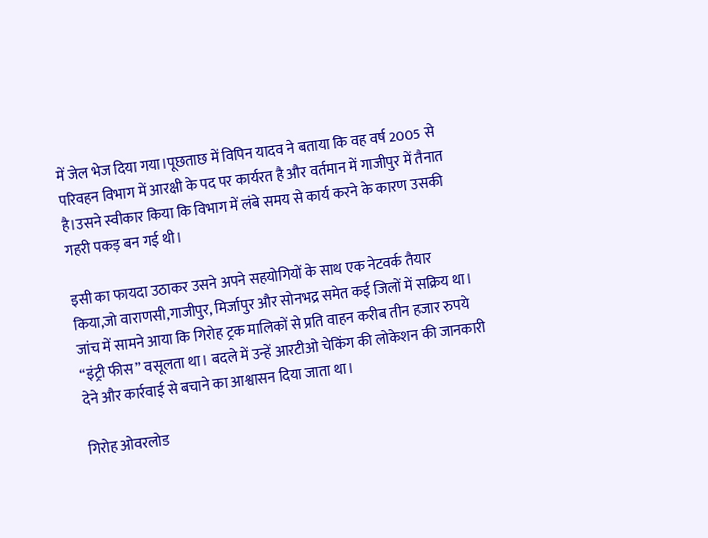में जेल भेज दिया गया।पूछताछ में विपिन यादव ने बताया कि वह वर्ष 2005 से परिवहन विभाग में आरक्षी के पद पर कार्यरत है और वर्तमान में गाजीपुर में तैनात है।उसने स्वीकार किया कि विभाग में लंबे समय से कार्य करने के कारण उसकी गहरी पकड़ बन गई थी।

इसी का फायदा उठाकर उसने अपने सहयोगियों के साथ एक नेटवर्क तैयार किया,जो वाराणसी,गाजीपुर, मिर्जापुर और सोनभद्र समेत कई जिलों में सक्रिय था। जांच में सामने आया कि गिरोह ट्रक मालिकों से प्रति वाहन करीब तीन हजार रुपये “इंट्री फीस” वसूलता था। बदले में उन्हें आरटीओ चेकिंग की लोकेशन की जानकारी देने और कार्रवाई से बचाने का आश्वासन दिया जाता था।

गिरोह ओवरलोड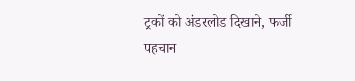ट्रकों को अंडरलोड दिखाने, फर्जी पहचान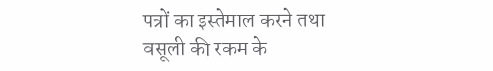पत्रों का इस्तेमाल करने तथा वसूली की रकम के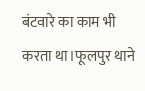बंटवारे का काम भी करता था।फूलपुर थाने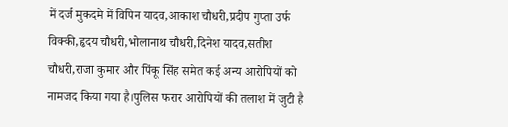में दर्ज मुकदमे में विपिन यादव,आकाश चौधरी,प्रदीप गुप्ता उर्फ विक्की,हृदय चौधरी,भोलानाथ चौधरी,दिनेश यादव,सतीश चौधरी,राजा कुमार और पिंकू सिंह समेत कई अन्य आरोपियों को नामजद किया गया है।पुलिस फरार आरोपियों की तलाश में जुटी है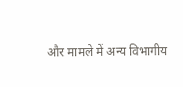और मामले में अन्य विभागीय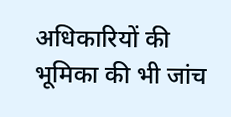अधिकारियों की भूमिका की भी जांच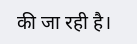की जा रही है।